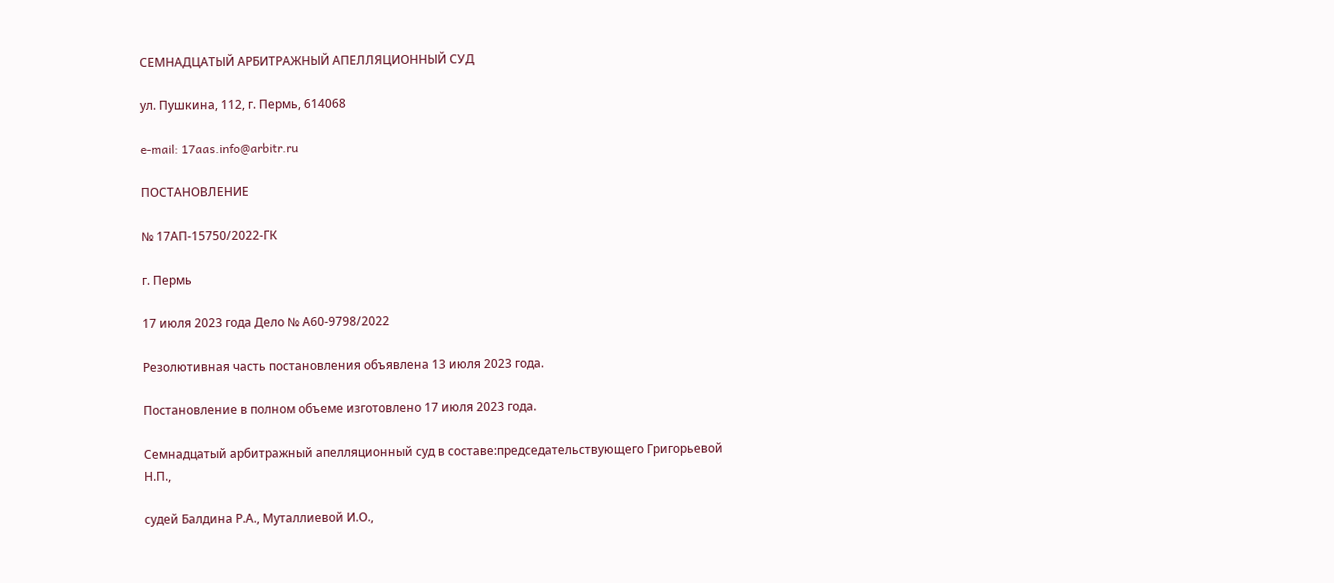СЕМНАДЦАТЫЙ АРБИТРАЖНЫЙ АПЕЛЛЯЦИОННЫЙ СУД

ул. Пушкина, 112, г. Пермь, 614068

e-mail: 17aas.info@arbitr.ru

ПОСТАНОВЛЕНИЕ

№ 17АП-15750/2022-ГК

г. Пермь

17 июля 2023 года Дело № А60-9798/2022

Резолютивная часть постановления объявлена 13 июля 2023 года.

Постановление в полном объеме изготовлено 17 июля 2023 года.

Семнадцатый арбитражный апелляционный суд в составе:председательствующего Григорьевой Н.П.,

судей Балдина Р.А., Муталлиевой И.О.,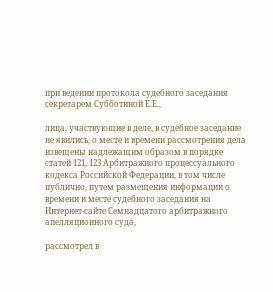при ведении протокола судебного заседания секретарем Субботиной Е.Е.,

лица, участвующие в деле, в судебное заседание не явились, о месте и времени рассмотрения дела извещены надлежащим образом в порядке статей 121, 123 Арбитражного процессуального кодекса Российской Федерации, в том числе публично, путем размещения информации о времени и месте судебного заседания на Интернет-сайте Семнадцатого арбитражного апелляционного суда,

рассмотрел в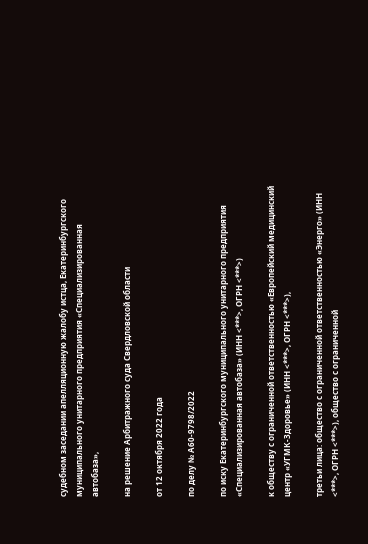судебном заседании апелляционную жалобу истца, Екатеринбургского муниципального унитарного предприятия «Специализированная автобаза»,

на решение Арбитражного суда Свердловской области

от 12 октября 2022 года

по делу № А60-9798/2022

по иску Екатеринбургского муниципального унитарного предприятия «Специализированная автобаза» (ИНН <***>, ОГРН <***>)

к обществу с ограниченной ответственностью «Европейский медицинский центр «УГМК-Здоровье» (ИНН <***>, ОГРН <***>),

третьи лица: общество с ограниченной ответственностью «Энерго» (ИНН <***>, ОГРН <***>), общество с ограниченной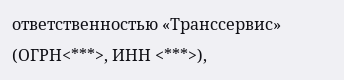ответственностью «Транссервис» (ОГРН<***>, ИНН <***>),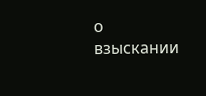о взыскании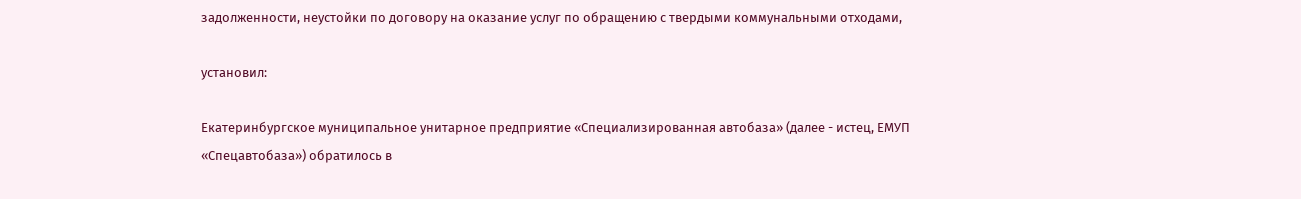задолженности, неустойки по договору на оказание услуг по обращению с твердыми коммунальными отходами,

установил:

Екатеринбургское муниципальное унитарное предприятие «Специализированная автобаза» (далее - истец, ЕМУП «Спецавтобаза») обратилось в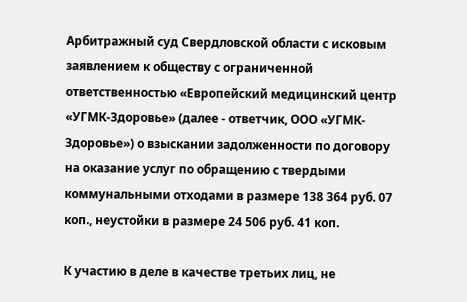Арбитражный суд Свердловской области с исковым заявлением к обществу с ограниченной ответственностью «Европейский медицинский центр «УГМК-Здоровье» (далее - ответчик, ООО «УГМК-Здоровье») о взыскании задолженности по договору на оказание услуг по обращению с твердыми коммунальными отходами в размере 138 364 руб. 07 коп., неустойки в размере 24 506 руб. 41 коп.

К участию в деле в качестве третьих лиц, не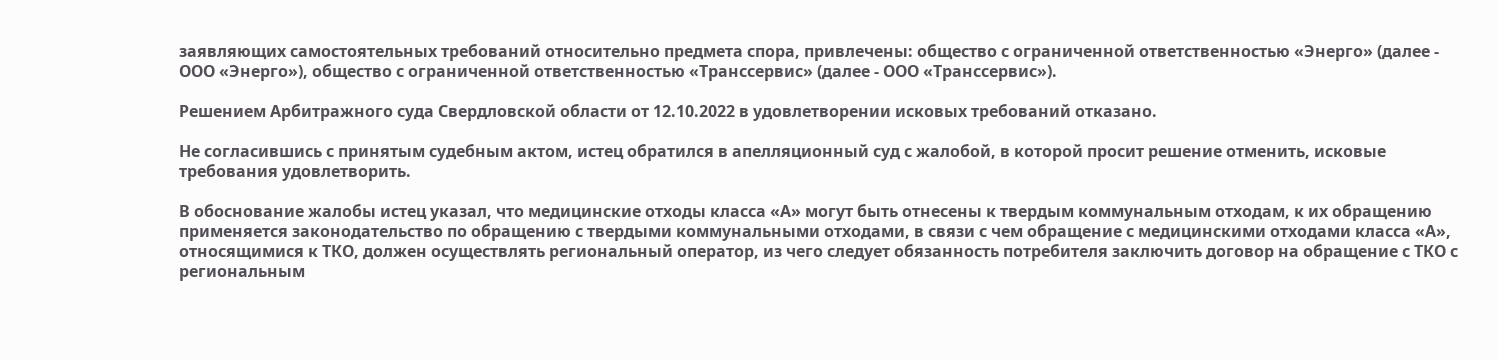заявляющих самостоятельных требований относительно предмета спора, привлечены: общество с ограниченной ответственностью «Энерго» (далее - ООО «Энерго»), общество с ограниченной ответственностью «Транссервис» (далее - ООО «Транссервис»).

Решением Арбитражного суда Свердловской области от 12.10.2022 в удовлетворении исковых требований отказано.

Не согласившись с принятым судебным актом, истец обратился в апелляционный суд с жалобой, в которой просит решение отменить, исковые требования удовлетворить.

В обоснование жалобы истец указал, что медицинские отходы класса «А» могут быть отнесены к твердым коммунальным отходам, к их обращению применяется законодательство по обращению с твердыми коммунальными отходами, в связи с чем обращение с медицинскими отходами класса «А», относящимися к ТКО, должен осуществлять региональный оператор, из чего следует обязанность потребителя заключить договор на обращение с ТКО с региональным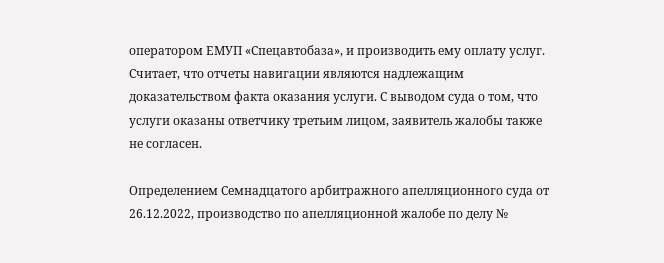оператором ЕМУП «Спецавтобаза», и производить ему оплату услуг. Считает, что отчеты навигации являются надлежащим доказательством факта оказания услуги. С выводом суда о том, что услуги оказаны ответчику третьим лицом, заявитель жалобы также не согласен.

Определением Семнадцатого арбитражного апелляционного суда от 26.12.2022, производство по апелляционной жалобе по делу №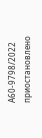А60-9798/2022 приостановлено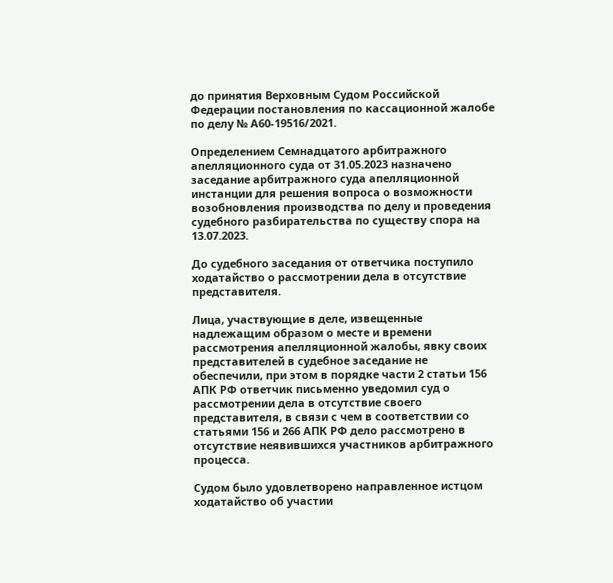до принятия Верховным Судом Российской Федерации постановления по кассационной жалобе по делу № А60-19516/2021.

Определением Семнадцатого арбитражного апелляционного суда от 31.05.2023 назначено заседание арбитражного суда апелляционной инстанции для решения вопроса о возможности возобновления производства по делу и проведения судебного разбирательства по существу спора на 13.07.2023.

До судебного заседания от ответчика поступило ходатайство о рассмотрении дела в отсутствие представителя.

Лица, участвующие в деле, извещенные надлежащим образом о месте и времени рассмотрения апелляционной жалобы, явку своих представителей в судебное заседание не обеспечили, при этом в порядке части 2 статьи 156 АПК РФ ответчик письменно уведомил суд о рассмотрении дела в отсутствие своего представителя, в связи с чем в соответствии со статьями 156 и 266 АПК РФ дело рассмотрено в отсутствие неявившихся участников арбитражного процесса.

Судом было удовлетворено направленное истцом ходатайство об участии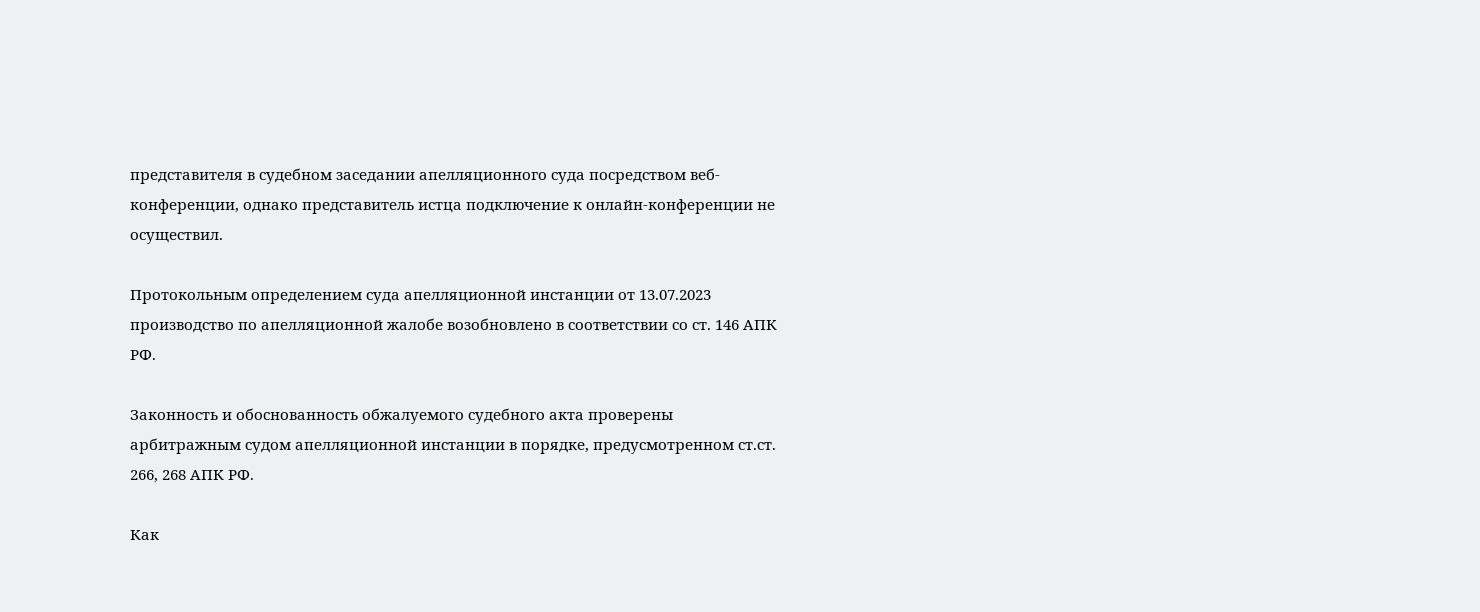представителя в судебном заседании апелляционного суда посредством веб-конференции, однако представитель истца подключение к онлайн-конференции не осуществил.

Протокольным определением суда апелляционной инстанции от 13.07.2023 производство по апелляционной жалобе возобновлено в соответствии со ст. 146 АПК РФ.

Законность и обоснованность обжалуемого судебного акта проверены арбитражным судом апелляционной инстанции в порядке, предусмотренном ст.ст. 266, 268 АПК РФ.

Как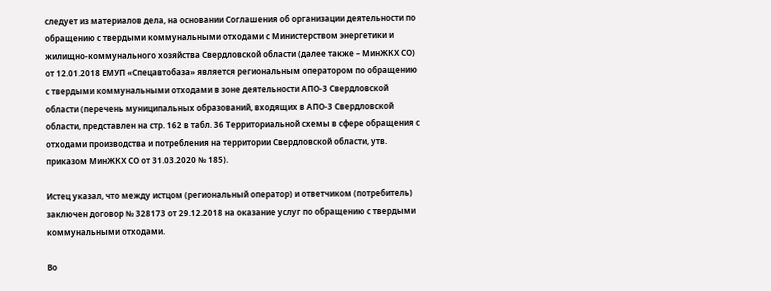следует из материалов дела, на основании Соглашения об организации деятельности по обращению с твердыми коммунальными отходами с Министерством энергетики и жилищно-коммунального хозяйства Свердловской области (далее также – МинЖКХ СО) от 12.01.2018 ЕМУП «Спецавтобаза» является региональным оператором по обращению с твердыми коммунальными отходами в зоне деятельности АПО-3 Свердловской области (перечень муниципальных образований, входящих в АПО-3 Свердловской области, представлен на стр. 162 в табл. 36 Территориальной схемы в сфере обращения с отходами производства и потребления на территории Свердловской области, утв. приказом МинЖКХ СО от 31.03.2020 № 185).

Истец указал, что между истцом (региональный оператор) и ответчиком (потребитель) заключен договор № 328173 от 29.12.2018 на оказание услуг по обращению с твердыми коммунальными отходами.

Во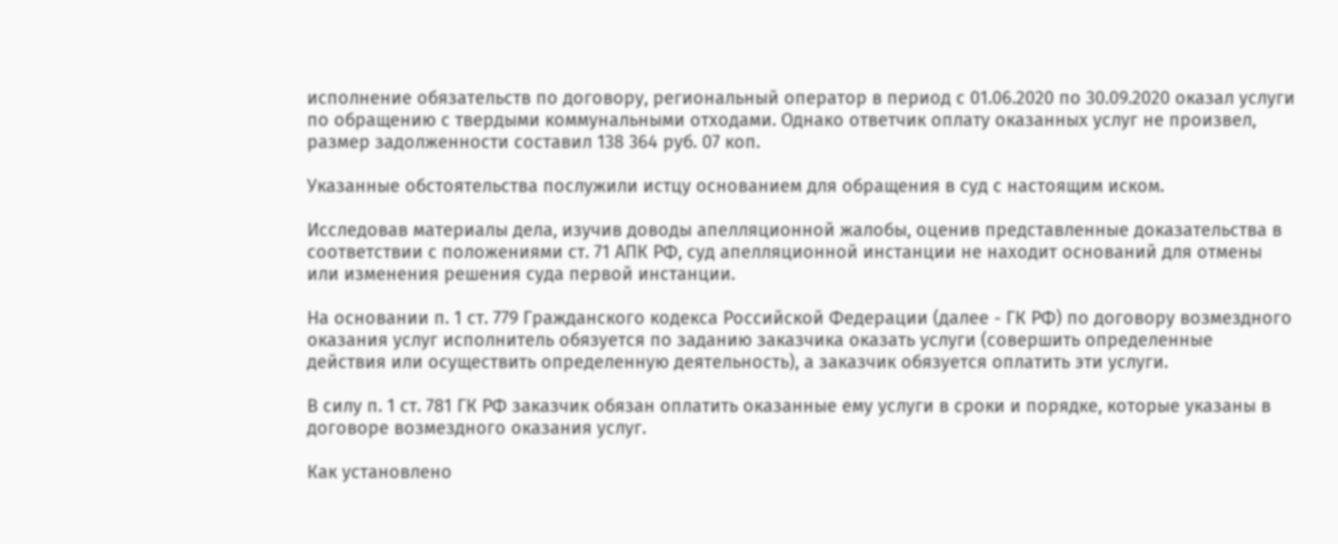исполнение обязательств по договору, региональный оператор в период с 01.06.2020 по 30.09.2020 оказал услуги по обращению с твердыми коммунальными отходами. Однако ответчик оплату оказанных услуг не произвел, размер задолженности составил 138 364 руб. 07 коп.

Указанные обстоятельства послужили истцу основанием для обращения в суд с настоящим иском.

Исследовав материалы дела, изучив доводы апелляционной жалобы, оценив представленные доказательства в соответствии с положениями ст. 71 АПК РФ, суд апелляционной инстанции не находит оснований для отмены или изменения решения суда первой инстанции.

На основании п. 1 ст. 779 Гражданского кодекса Российской Федерации (далее - ГК РФ) по договору возмездного оказания услуг исполнитель обязуется по заданию заказчика оказать услуги (совершить определенные действия или осуществить определенную деятельность), а заказчик обязуется оплатить эти услуги.

В силу п. 1 ст. 781 ГК РФ заказчик обязан оплатить оказанные ему услуги в сроки и порядке, которые указаны в договоре возмездного оказания услуг.

Как установлено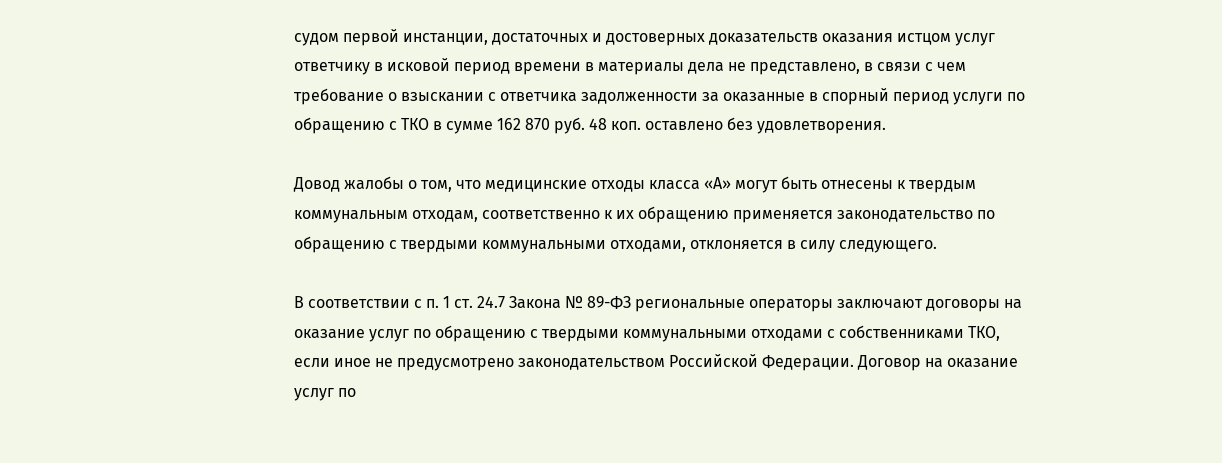судом первой инстанции, достаточных и достоверных доказательств оказания истцом услуг ответчику в исковой период времени в материалы дела не представлено, в связи с чем требование о взыскании с ответчика задолженности за оказанные в спорный период услуги по обращению с ТКО в сумме 162 870 руб. 48 коп. оставлено без удовлетворения.

Довод жалобы о том, что медицинские отходы класса «А» могут быть отнесены к твердым коммунальным отходам, соответственно к их обращению применяется законодательство по обращению с твердыми коммунальными отходами, отклоняется в силу следующего.

В соответствии с п. 1 ст. 24.7 Закона № 89-ФЗ региональные операторы заключают договоры на оказание услуг по обращению с твердыми коммунальными отходами с собственниками ТКО, если иное не предусмотрено законодательством Российской Федерации. Договор на оказание услуг по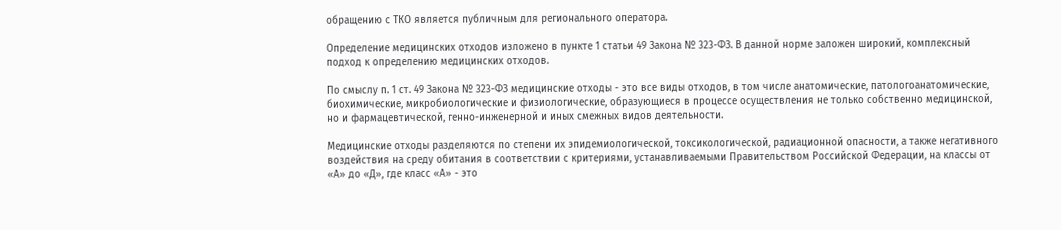обращению с ТКО является публичным для регионального оператора.

Определение медицинских отходов изложено в пункте 1 статьи 49 Закона № 323-ФЗ. В данной норме заложен широкий, комплексный подход к определению медицинских отходов.

По смыслу п. 1 ст. 49 Закона № 323-ФЗ медицинские отходы - это все виды отходов, в том числе анатомические, патологоанатомические, биохимические, микробиологические и физиологические, образующиеся в процессе осуществления не только собственно медицинской, но и фармацевтической, генно-инженерной и иных смежных видов деятельности.

Медицинские отходы разделяются по степени их эпидемиологической, токсикологической, радиационной опасности, а также негативного воздействия на среду обитания в соответствии с критериями, устанавливаемыми Правительством Российской Федерации, на классы от «А» до «Д», где класс «А» - это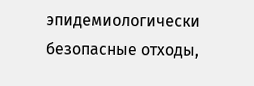эпидемиологически безопасные отходы,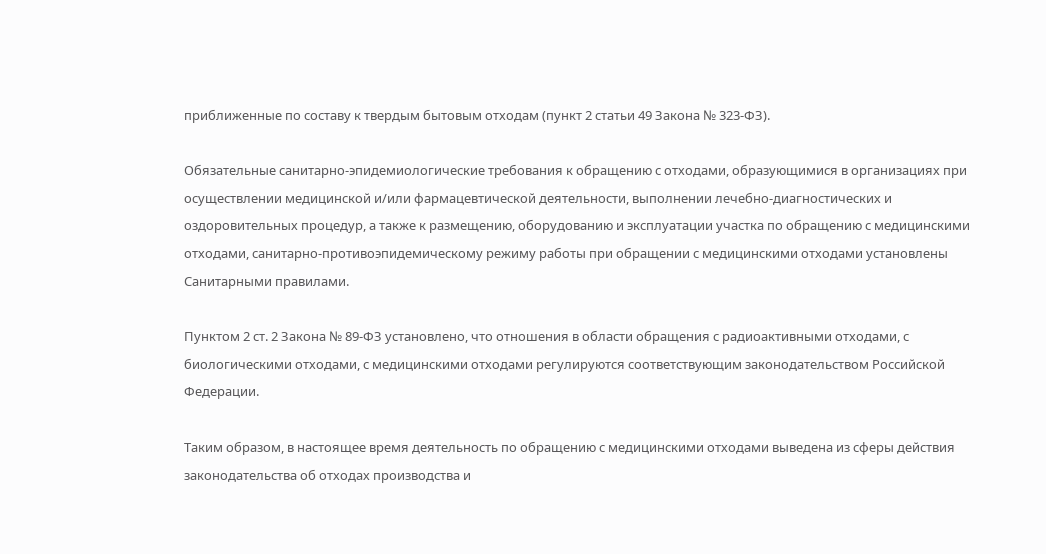приближенные по составу к твердым бытовым отходам (пункт 2 статьи 49 Закона № 323-ФЗ).

Обязательные санитарно-эпидемиологические требования к обращению с отходами, образующимися в организациях при осуществлении медицинской и/или фармацевтической деятельности, выполнении лечебно-диагностических и оздоровительных процедур, а также к размещению, оборудованию и эксплуатации участка по обращению с медицинскими отходами, санитарно-противоэпидемическому режиму работы при обращении с медицинскими отходами установлены Санитарными правилами.

Пунктом 2 ст. 2 Закона № 89-ФЗ установлено, что отношения в области обращения с радиоактивными отходами, с биологическими отходами, с медицинскими отходами регулируются соответствующим законодательством Российской Федерации.

Таким образом, в настоящее время деятельность по обращению с медицинскими отходами выведена из сферы действия законодательства об отходах производства и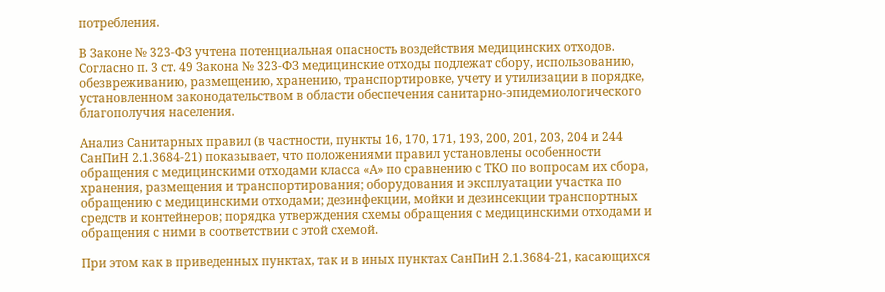потребления.

В Законе № 323-ФЗ учтена потенциальная опасность воздействия медицинских отходов. Согласно п. 3 ст. 49 Закона № 323-ФЗ медицинские отходы подлежат сбору, использованию, обезвреживанию, размещению, хранению, транспортировке, учету и утилизации в порядке, установленном законодательством в области обеспечения санитарно-эпидемиологического благополучия населения.

Анализ Санитарных правил (в частности, пункты 16, 170, 171, 193, 200, 201, 203, 204 и 244 СанПиН 2.1.3684-21) показывает, что положениями правил установлены особенности обращения с медицинскими отходами класса «А» по сравнению с ТКО по вопросам их сбора, хранения, размещения и транспортирования; оборудования и эксплуатации участка по обращению с медицинскими отходами; дезинфекции, мойки и дезинсекции транспортных средств и контейнеров; порядка утверждения схемы обращения с медицинскими отходами и обращения с ними в соответствии с этой схемой.

При этом как в приведенных пунктах, так и в иных пунктах СанПиН 2.1.3684-21, касающихся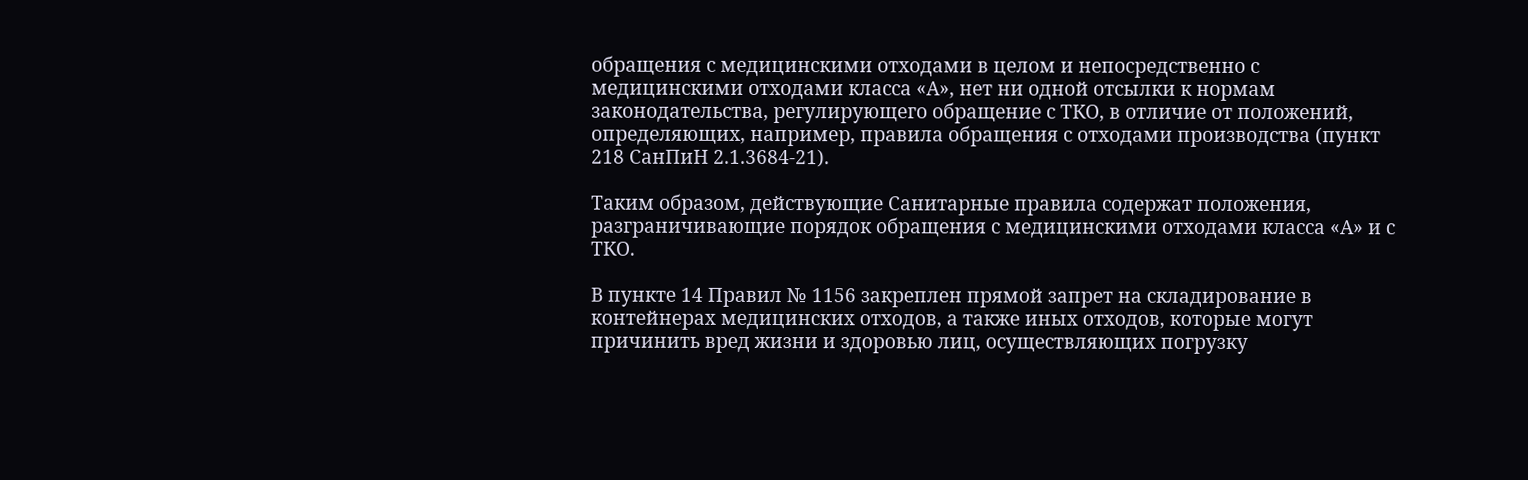обращения с медицинскими отходами в целом и непосредственно с медицинскими отходами класса «А», нет ни одной отсылки к нормам законодательства, регулирующего обращение с ТКО, в отличие от положений, определяющих, например, правила обращения с отходами производства (пункт 218 СанПиН 2.1.3684-21).

Таким образом, действующие Санитарные правила содержат положения, разграничивающие порядок обращения с медицинскими отходами класса «А» и с ТКО.

В пункте 14 Правил № 1156 закреплен прямой запрет на складирование в контейнерах медицинских отходов, а также иных отходов, которые могут причинить вред жизни и здоровью лиц, осуществляющих погрузку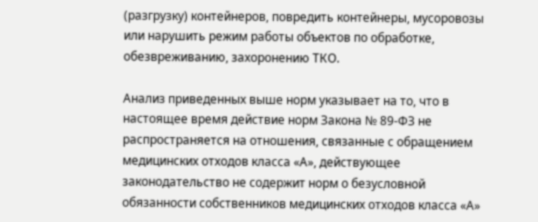(разгрузку) контейнеров, повредить контейнеры, мусоровозы или нарушить режим работы объектов по обработке, обезвреживанию, захоронению ТКО.

Анализ приведенных выше норм указывает на то, что в настоящее время действие норм Закона № 89-ФЗ не распространяется на отношения, связанные с обращением медицинских отходов класса «А», действующее законодательство не содержит норм о безусловной обязанности собственников медицинских отходов класса «А»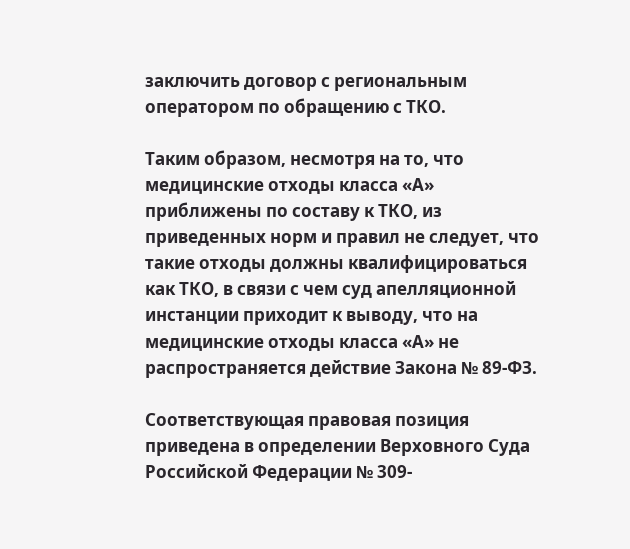заключить договор с региональным оператором по обращению с ТКО.

Таким образом, несмотря на то, что медицинские отходы класса «А» приближены по составу к ТКО, из приведенных норм и правил не следует, что такие отходы должны квалифицироваться как ТКО, в связи с чем суд апелляционной инстанции приходит к выводу, что на медицинские отходы класса «А» не распространяется действие Закона № 89-ФЗ.

Соответствующая правовая позиция приведена в определении Верховного Суда Российской Федерации № 309-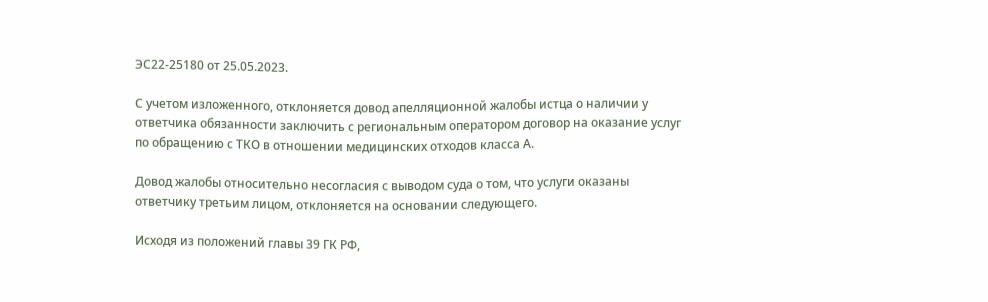ЭС22-25180 от 25.05.2023.

С учетом изложенного, отклоняется довод апелляционной жалобы истца о наличии у ответчика обязанности заключить с региональным оператором договор на оказание услуг по обращению с ТКО в отношении медицинских отходов класса А.

Довод жалобы относительно несогласия с выводом суда о том, что услуги оказаны ответчику третьим лицом, отклоняется на основании следующего.

Исходя из положений главы 39 ГК РФ,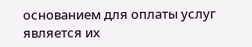основанием для оплаты услуг является их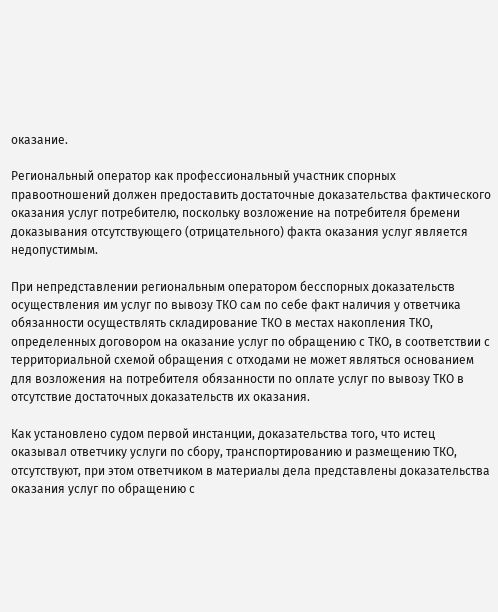оказание.

Региональный оператор как профессиональный участник спорных правоотношений должен предоставить достаточные доказательства фактического оказания услуг потребителю, поскольку возложение на потребителя бремени доказывания отсутствующего (отрицательного) факта оказания услуг является недопустимым.

При непредставлении региональным оператором бесспорных доказательств осуществления им услуг по вывозу ТКО сам по себе факт наличия у ответчика обязанности осуществлять складирование ТКО в местах накопления ТКО, определенных договором на оказание услуг по обращению с ТКО, в соответствии с территориальной схемой обращения с отходами не может являться основанием для возложения на потребителя обязанности по оплате услуг по вывозу ТКО в отсутствие достаточных доказательств их оказания.

Как установлено судом первой инстанции, доказательства того, что истец оказывал ответчику услуги по сбору, транспортированию и размещению ТКО, отсутствуют, при этом ответчиком в материалы дела представлены доказательства оказания услуг по обращению с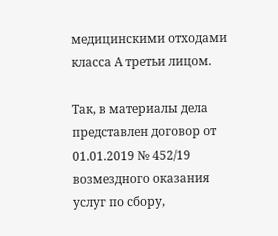медицинскими отходами класса А третьи лицом.

Так, в материалы дела представлен договор от 01.01.2019 № 452/19 возмездного оказания услуг по сбору,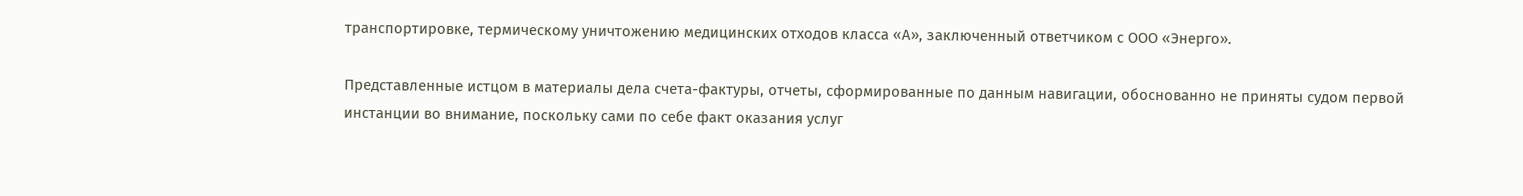транспортировке, термическому уничтожению медицинских отходов класса «А», заключенный ответчиком с ООО «Энерго».

Представленные истцом в материалы дела счета-фактуры, отчеты, сформированные по данным навигации, обоснованно не приняты судом первой инстанции во внимание, поскольку сами по себе факт оказания услуг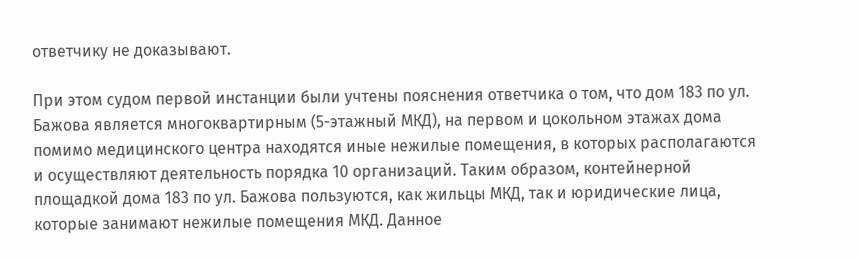ответчику не доказывают.

При этом судом первой инстанции были учтены пояснения ответчика о том, что дом 183 по ул. Бажова является многоквартирным (5-этажный МКД), на первом и цокольном этажах дома помимо медицинского центра находятся иные нежилые помещения, в которых располагаются и осуществляют деятельность порядка 10 организаций. Таким образом, контейнерной площадкой дома 183 по ул. Бажова пользуются, как жильцы МКД, так и юридические лица, которые занимают нежилые помещения МКД. Данное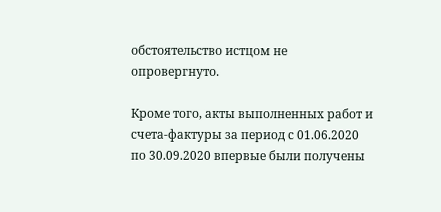обстоятельство истцом не опровергнуто.

Кроме того, акты выполненных работ и счета-фактуры за период с 01.06.2020 по 30.09.2020 впервые были получены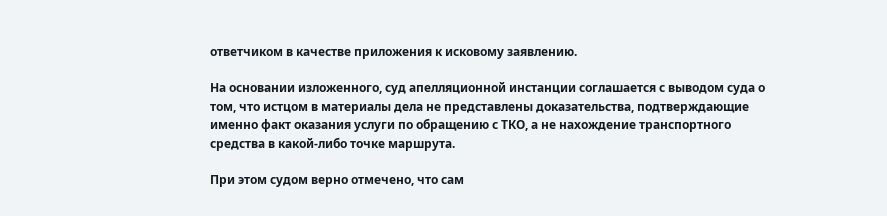ответчиком в качестве приложения к исковому заявлению.

На основании изложенного, суд апелляционной инстанции соглашается с выводом суда о том, что истцом в материалы дела не представлены доказательства, подтверждающие именно факт оказания услуги по обращению с ТКО, а не нахождение транспортного средства в какой-либо точке маршрута.

При этом судом верно отмечено, что сам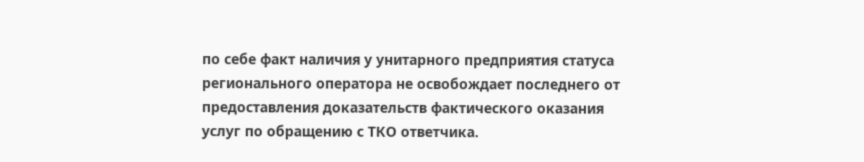по себе факт наличия у унитарного предприятия статуса регионального оператора не освобождает последнего от предоставления доказательств фактического оказания услуг по обращению с ТКО ответчика.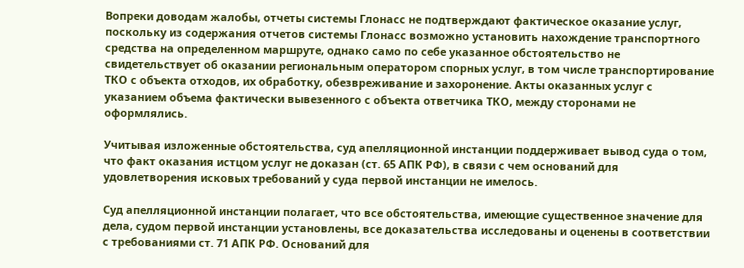Вопреки доводам жалобы, отчеты системы Глонасс не подтверждают фактическое оказание услуг, поскольку из содержания отчетов системы Глонасс возможно установить нахождение транспортного средства на определенном маршруте, однако само по себе указанное обстоятельство не свидетельствует об оказании региональным оператором спорных услуг, в том числе транспортирование ТКО с объекта отходов, их обработку, обезвреживание и захоронение. Акты оказанных услуг с указанием объема фактически вывезенного с объекта ответчика ТКО, между сторонами не оформлялись.

Учитывая изложенные обстоятельства, суд апелляционной инстанции поддерживает вывод суда о том, что факт оказания истцом услуг не доказан (ст. 65 АПК РФ), в связи с чем оснований для удовлетворения исковых требований у суда первой инстанции не имелось.

Суд апелляционной инстанции полагает, что все обстоятельства, имеющие существенное значение для дела, судом первой инстанции установлены, все доказательства исследованы и оценены в соответствии с требованиями ст. 71 АПК РФ. Оснований для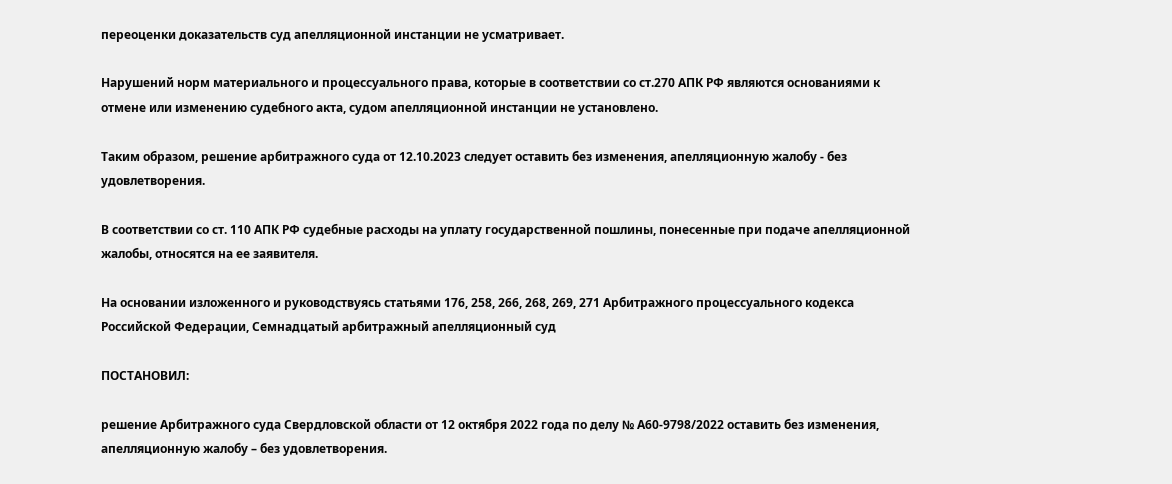переоценки доказательств суд апелляционной инстанции не усматривает.

Нарушений норм материального и процессуального права, которые в соответствии со ст.270 АПК РФ являются основаниями к отмене или изменению судебного акта, судом апелляционной инстанции не установлено.

Таким образом, решение арбитражного суда от 12.10.2023 следует оставить без изменения, апелляционную жалобу - без удовлетворения.

В соответствии со ст. 110 АПК РФ судебные расходы на уплату государственной пошлины, понесенные при подаче апелляционной жалобы, относятся на ее заявителя.

На основании изложенного и руководствуясь статьями 176, 258, 266, 268, 269, 271 Арбитражного процессуального кодекса Российской Федерации, Семнадцатый арбитражный апелляционный суд

ПОСТАНОВИЛ:

решение Арбитражного суда Свердловской области от 12 октября 2022 года по делу № А60-9798/2022 оставить без изменения, апелляционную жалобу – без удовлетворения.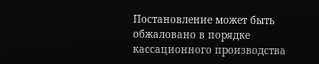Постановление может быть обжаловано в порядке кассационного производства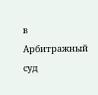в Арбитражный суд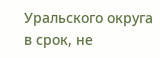Уральского округа в срок, не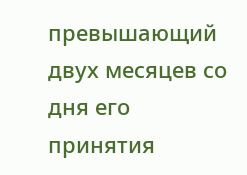превышающий двух месяцев со дня его принятия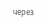через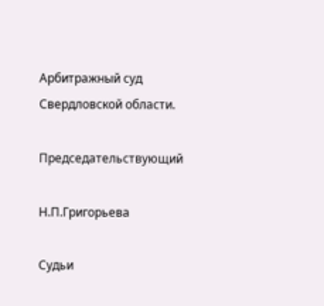Арбитражный суд Свердловской области.

Председательствующий

Н.П.Григорьева

Судьи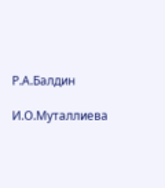Р.А.Балдин

И.О.Муталлиева